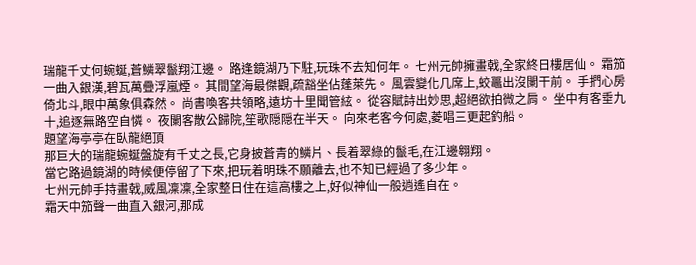瑞龍千丈何蜿蜒,蒼鱗翠鬣翔江邊。 路逢鏡湖乃下駐,玩珠不去知何年。 七州元帥擁畫戟,全家終日樓居仙。 霜笳一曲入銀漢,碧瓦萬疊浮嵐煙。 其間望海最傑觀,疏豁坐佔蓬萊先。 風雲變化几席上,蛟鼉出沒闌干前。 手捫心房倚北斗,眼中萬象俱森然。 尚書喚客共領略,遠坊十里聞管絃。 從容賦詩出妙思,超絕欲拍微之肩。 坐中有客垂九十,追逐無路空自憐。 夜闌客散公歸院,笙歌隠隠在半天。 向來老客今何處,菱唱三更起釣船。
題望海亭亭在臥龍絕頂
那巨大的瑞龍蜿蜒盤旋有千丈之長,它身披蒼青的鱗片、長着翠綠的鬣毛,在江邊翱翔。
當它路過鏡湖的時候便停留了下來,把玩着明珠不願離去,也不知已經過了多少年。
七州元帥手持畫戟,威風凜凜,全家整日住在這高樓之上,好似神仙一般逍遙自在。
霜天中笳聲一曲直入銀河,那成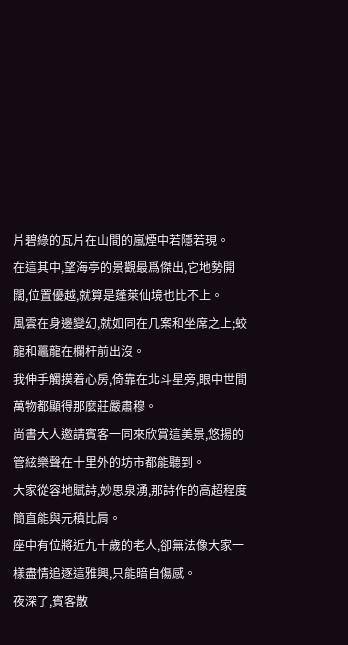片碧綠的瓦片在山間的嵐煙中若隱若現。
在這其中,望海亭的景觀最爲傑出,它地勢開闊,位置優越,就算是蓬萊仙境也比不上。
風雲在身邊變幻,就如同在几案和坐席之上;蛟龍和鼉龍在欄杆前出沒。
我伸手觸摸着心房,倚靠在北斗星旁,眼中世間萬物都顯得那麼莊嚴肅穆。
尚書大人邀請賓客一同來欣賞這美景,悠揚的管絃樂聲在十里外的坊市都能聽到。
大家從容地賦詩,妙思泉湧,那詩作的高超程度簡直能與元稹比肩。
座中有位將近九十歲的老人,卻無法像大家一樣盡情追逐這雅興,只能暗自傷感。
夜深了,賓客散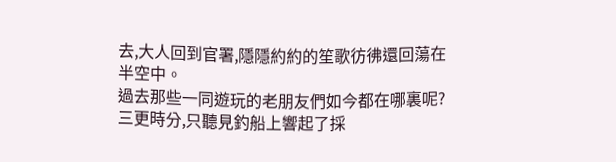去,大人回到官署,隱隱約約的笙歌彷彿還回蕩在半空中。
過去那些一同遊玩的老朋友們如今都在哪裏呢?三更時分,只聽見釣船上響起了採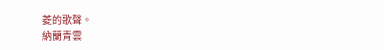菱的歌聲。
納蘭青雲